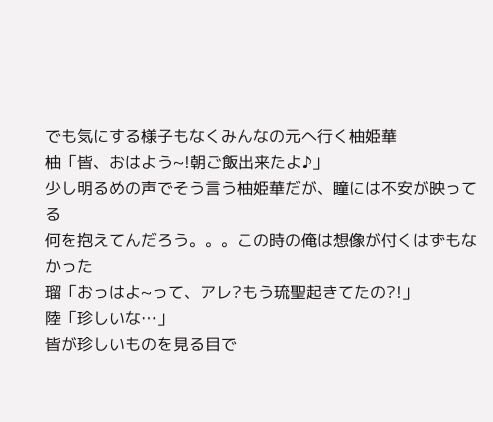でも気にする様子もなくみんなの元へ行く柚姫華
柚「皆、おはよう~!朝ご飯出来たよ♪」
少し明るめの声でそう言う柚姫華だが、瞳には不安が映ってる
何を抱えてんだろう。。。この時の俺は想像が付くはずもなかった
瑠「おっはよ~って、アレ?もう琉聖起きてたの?!」
陸「珍しいな…」
皆が珍しいものを見る目で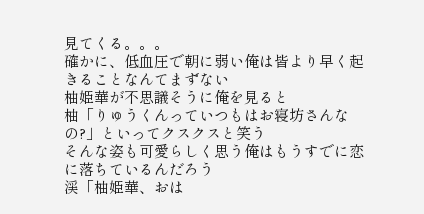見てくる。。。
確かに、低血圧で朝に弱い俺は皆より早く起きることなんてまずない
柚姫華が不思議そうに俺を見ると
柚「りゅうくんっていつもはお寝坊さんなの?」といってクスクスと笑う
そんな姿も可愛らしく思う俺はもうすでに恋に落ちているんだろう
渓「柚姫華、おは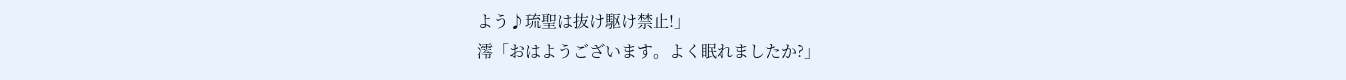よう♪琉聖は抜け駆け禁止!」
澪「おはようございます。よく眠れましたか?」